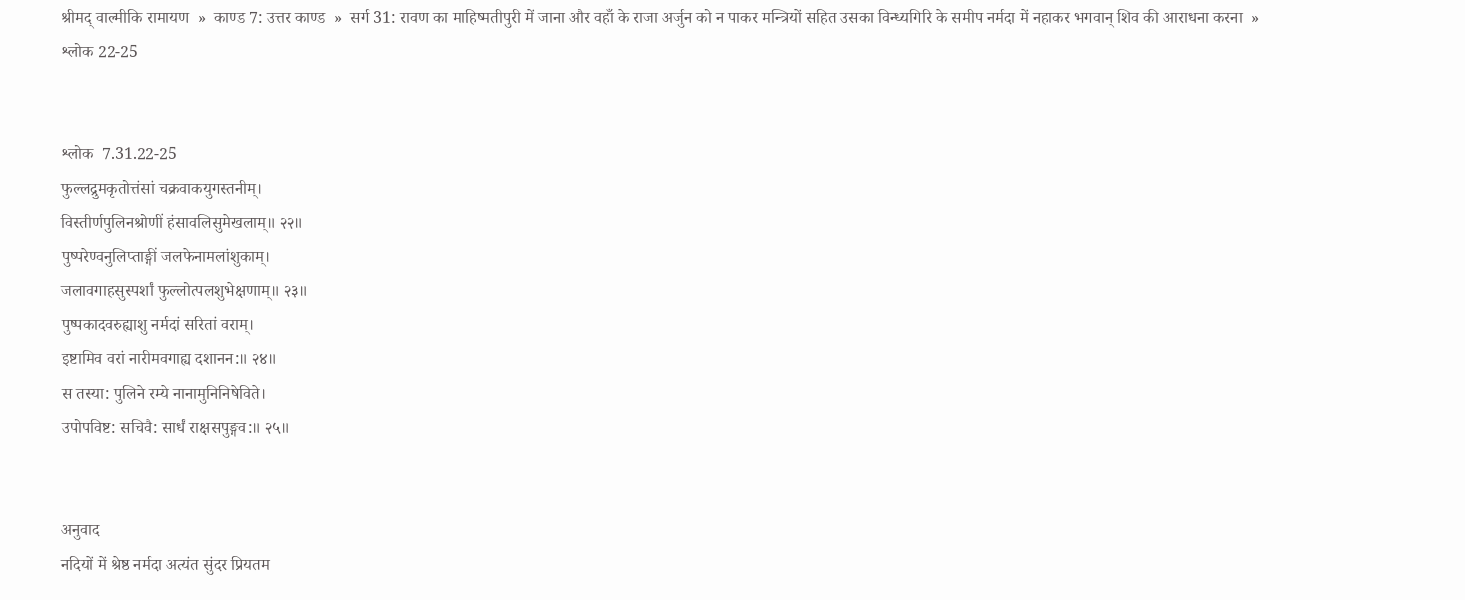श्रीमद् वाल्मीकि रामायण  »  काण्ड 7: उत्तर काण्ड  »  सर्ग 31: रावण का माहिष्मतीपुरी में जाना और वहाँ के राजा अर्जुन को न पाकर मन्त्रियों सहित उसका विन्ध्यगिरि के समीप नर्मदा में नहाकर भगवान् शिव की आराधना करना  »  श्लोक 22-25


श्लोक  7.31.22-25
फुल्लद्रुमकृतोत्तंसां चक्रवाकयुगस्तनीम्।
विस्तीर्णपुलिनश्रोणीं हंसावलिसुमेखलाम्॥ २२॥
पुष्परेण्वनुलिप्ताङ्गीं जलफेनामलांशुकाम्।
जलावगाहसुस्पर्शां फुल्लोत्पलशुभेक्षणाम्॥ २३॥
पुष्पकादवरुह्याशु नर्मदां सरितां वराम्।
इष्टामिव वरां नारीमवगाह्य दशानन:॥ २४॥
स तस्या: पुलिने रम्ये नानामुनिनिषेविते।
उपोपविष्ट: सचिवै: सार्धं राक्षसपुङ्गव:॥ २५॥


अनुवाद
नदियों में श्रेष्ठ नर्मदा अत्यंत सुंदर प्रियतम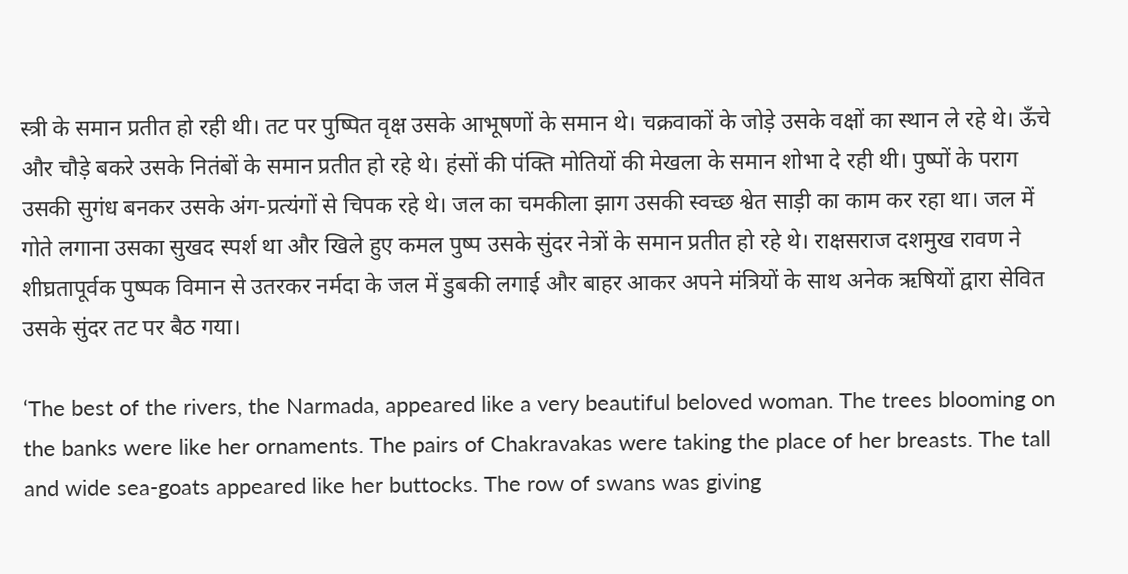स्त्री के समान प्रतीत हो रही थी। तट पर पुष्पित वृक्ष उसके आभूषणों के समान थे। चक्रवाकों के जोड़े उसके वक्षों का स्थान ले रहे थे। ऊँचे और चौड़े बकरे उसके नितंबों के समान प्रतीत हो रहे थे। हंसों की पंक्ति मोतियों की मेखला के समान शोभा दे रही थी। पुष्पों के पराग उसकी सुगंध बनकर उसके अंग-प्रत्यंगों से चिपक रहे थे। जल का चमकीला झाग उसकी स्वच्छ श्वेत साड़ी का काम कर रहा था। जल में गोते लगाना उसका सुखद स्पर्श था और खिले हुए कमल पुष्प उसके सुंदर नेत्रों के समान प्रतीत हो रहे थे। राक्षसराज दशमुख रावण ने शीघ्रतापूर्वक पुष्पक विमान से उतरकर नर्मदा के जल में डुबकी लगाई और बाहर आकर अपने मंत्रियों के साथ अनेक ऋषियों द्वारा सेवित उसके सुंदर तट पर बैठ गया।

‘The best of the rivers, the Narmada, appeared like a very beautiful beloved woman. The trees blooming on the banks were like her ornaments. The pairs of Chakravakas were taking the place of her breasts. The tall and wide sea-goats appeared like her buttocks. The row of swans was giving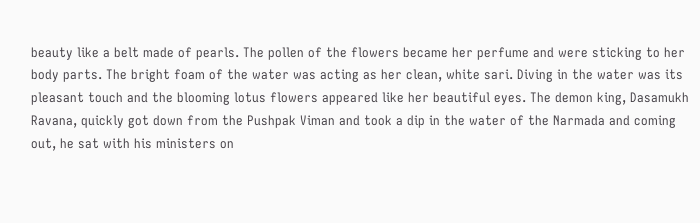beauty like a belt made of pearls. The pollen of the flowers became her perfume and were sticking to her body parts. The bright foam of the water was acting as her clean, white sari. Diving in the water was its pleasant touch and the blooming lotus flowers appeared like her beautiful eyes. The demon king, Dasamukh Ravana, quickly got down from the Pushpak Viman and took a dip in the water of the Narmada and coming out, he sat with his ministers on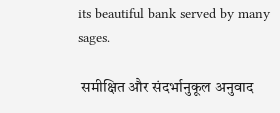its beautiful bank served by many sages.

 समीक्षित और संदर्भानुकूल अनुवाद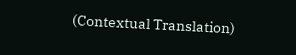(Contextual Translation)